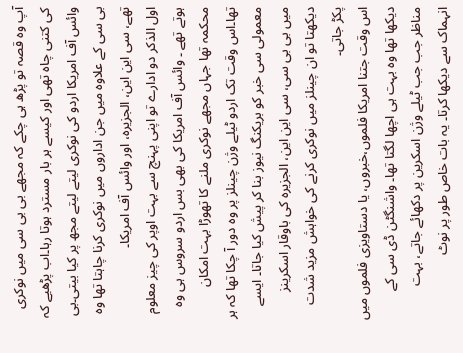آپ وہ قصہ تو پڑھ ہی چکے کہ مجھے بی بی سی میں نوکری کی کتنی چاہ تھی اور کیسے ہر بار مسترد ہوتا رہا۔اب پڑھیے کہ وائس آف امریکا اردو کی نوکری لیتے لیتے مجھ پر کیا بیتی۔بی بی سی کے علاوہ میں جن اداروں میں نوکری کرنا چاہتا تھا وہ تھے، سی این این، الجزیرہ، اور وائس آف امریکا۔
اول الذکر دو ادارے تو اپنی پہنچ سے بہت اوپر کی چیز معلوم ہوتے تھے ۔ وائس آف امریکا کی بھی بس اردو سروس ہی وہ محکمہ تھا جہاں مجھے نوکری ملنے کا تھوڑا بہت امکان تھا۔اس وقت تک اردو ٹیلے وژن چینلز پر وہ دور آ چکا تھا کہ ہر معمولی سی خبر کو بریکنگ نیوز بنا کر پیش کیا جاتا۔ ایسے میں بی بی سی، سی این این، الجزیرہ کی باوقار اسکرینز دیکھتا تو ان چینلز میں نوکری کرنے کی خواہش مزید شدت پکڑ جاتی۔
اس وقت جتنا امریکا فلموں،خبروں، یا دستاویزی فلموں میں دیکھا تھا وہ بہت ہی اچھا لگتا تھا۔ واشنگٹن ڈی سی کے مناظر جب جب ٹیلے وژن اسکرین پر دکھائے جاتے، بہت انہماک سے دیکھا کرتا۔ یہ بات خاص طور پر نوٹ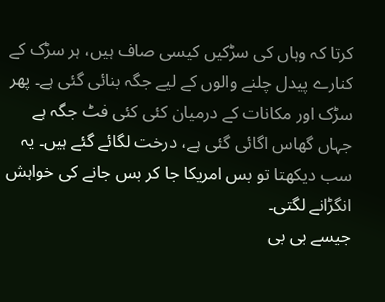کرتا کہ وہاں کی سڑکیں کیسی صاف ہیں، ہر سڑک کے کنارے پیدل چلنے والوں کے لیے جگہ بنائی گئی ہے۔ پھر سڑک اور مکانات کے درمیان کئی کئی فٹ جگہ ہے جہاں گھاس اگائی گئی ہے، درخت لگائے گئے ہیں۔ یہ سب دیکھتا تو بس امریکا جا کر بس جانے کی خواہش انگڑانے لگتی۔
جیسے بی بی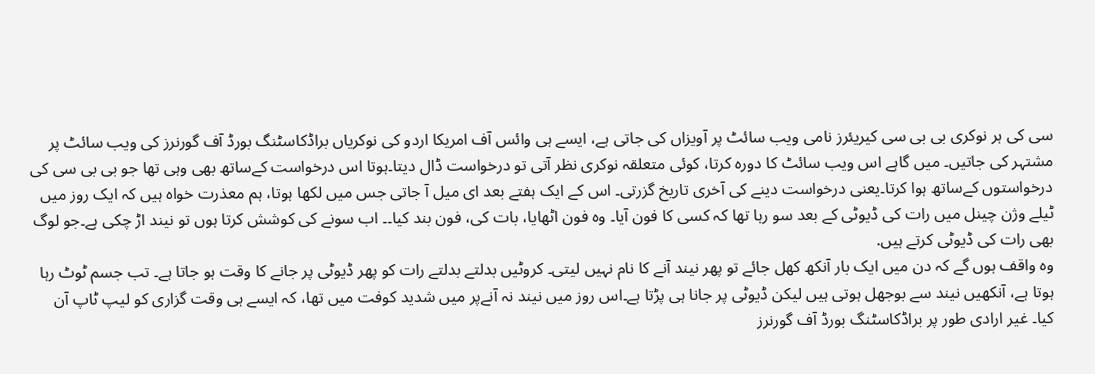سی کی ہر نوکری بی بی سی کیریئرز نامی ویب سائٹ پر آویزاں کی جاتی ہے، ایسے ہی وائس آف امریکا اردو کی نوکریاں براڈکاسٹنگ بورڈ آف گورنرز کی ویب سائٹ پر مشتہر کی جاتیں۔ میں گاہے اس ویب سائٹ کا دورہ کرتا، کوئی متعلقہ نوکری نظر آتی تو درخواست ڈال دیتا۔ہوتا اس درخواست کےساتھ بھی وہی تھا جو بی بی سی کی درخواستوں کےساتھ ہوا کرتا۔یعنی درخواست دینے کی آخری تاریخ گزرتی۔ اس کے ایک ہفتے بعد ای میل آ جاتی جس میں لکھا ہوتا، ہم معذرت خواہ ہیں کہ ایک روز میں ٹیلے وژن چینل میں رات کی ڈیوٹی کے بعد سو رہا تھا کہ کسی کا فون آیا۔ وہ فون اٹھایا، بات کی، فون بند کیا۔۔ اب سونے کی کوشش کرتا ہوں تو نیند اڑ چکی ہے۔جو لوگ بھی رات کی ڈیوٹی کرتے ہیں.
وہ واقف ہوں گے کہ دن میں ایک بار آنکھ کھل جائے تو پھر نیند آنے کا نام نہیں لیتی۔ کروٹیں بدلتے بدلتے رات کو پھر ڈیوٹی پر جانے کا وقت ہو جاتا ہے۔ تب جسم ٹوٹ رہا ہوتا ہے، آنکھیں نیند سے بوجھل ہوتی ہیں لیکن ڈیوٹی پر جانا ہی پڑتا ہے۔اس روز میں نیند نہ آنےپر میں شدید کوفت میں تھا، کہ ایسے ہی وقت گزاری کو لیپ ٹاپ آن کیا۔ غیر ارادی طور پر براڈکاسٹنگ بورڈ آف گورنرز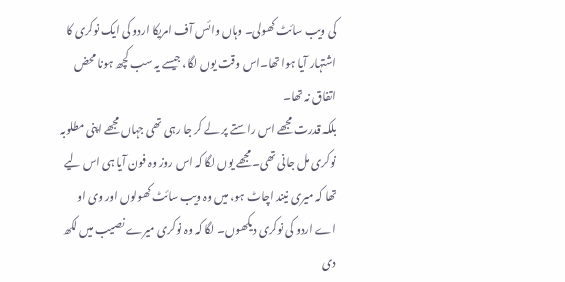کی ویب سائٹ کھولی۔ وہاں وائس آف امریکا اردو کی ایک نوکری کا اشتہار آیا ہوا تھا۔اس وقت یوں لگا، جیسے یہ سب کچھ ہونا محض اتفاق نہ تھا۔
بلکہ قدرت مجھے اس راستے پر لے کر جا رہی تھی جہاں مجھے اپنی مطلوبہ نوکری مل جانی تھی۔مجھے یوں لگا کہ اس روز وہ فون آیا ہی اس لیے تھا کہ میری نیند اچاٹ ہو، میں وہ ویب سائٹ کھولوں اور وی او اے اردو کی نوکری دیکھوں۔ لگا کہ وہ نوکری میرے نصیب میں لکھ دی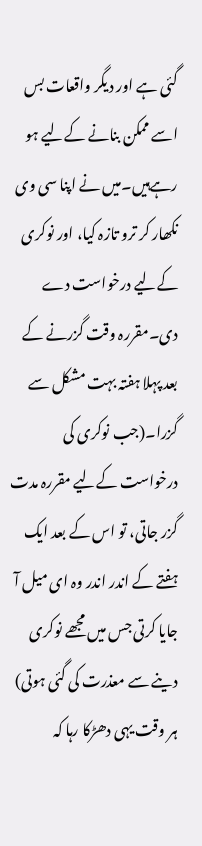گئی ہے اور دیگر واقعات بس اسے ممکن بنانے کےلیے ہو رہےہیں۔میں نے اپنا سی وی نکھار کر ترو تازہ کیا، اور نوکری کےلیے درخواست دے دی۔مقررہ وقت گزرنے کے بعد پہلا ہفتہ بہت مشکل سے گزرا۔(جب نوکری کی درخواست کےلیے مقررہ مدت گزر جاتی، تو اس کے بعد ایک ہفتے کے اندر اندر وہ ای میل آ جایا کرتی جس میں مجھے نوکری دینے سے معذرت کی گئی ہوتی)
ہر وقت یہی دھڑکا رہا کہ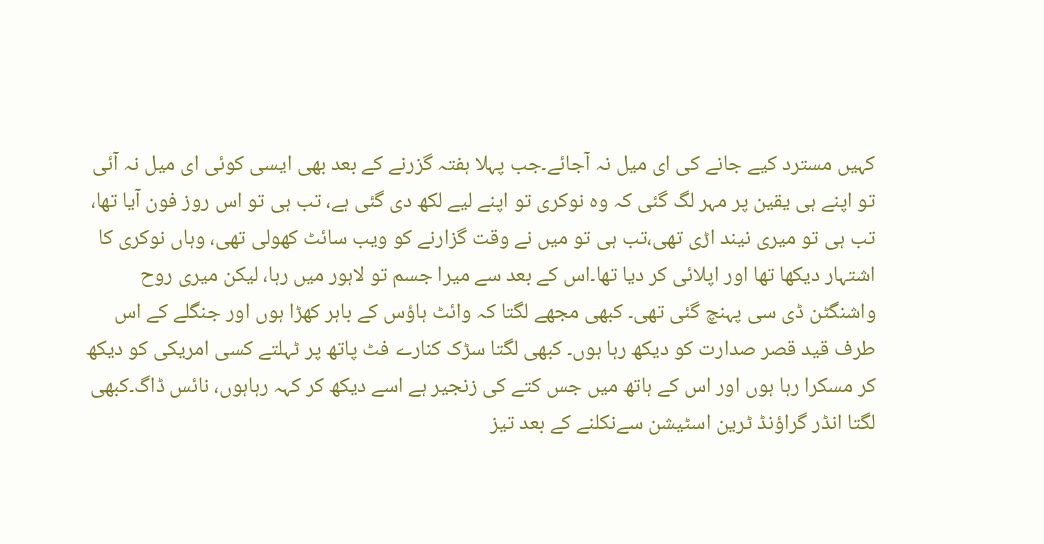کہیں مسترد کیے جانے کی ای میل نہ آجائے۔جب پہلا ہفتہ گزرنے کے بعد بھی ایسی کوئی ای میل نہ آئی تو اپنے ہی یقین پر مہر لگ گئی کہ وہ نوکری تو اپنے لیے لکھ دی گئی ہے، تب ہی تو اس روز فون آیا تھا، تب ہی تو میری نیند اڑی تھی،تب ہی تو میں نے وقت گزارنے کو ویب سائٹ کھولی تھی، وہاں نوکری کا اشتہار دیکھا تھا اور اپلائی کر دیا تھا۔اس کے بعد سے میرا جسم تو لاہور میں رہا، لیکن میری روح واشنگٹن ڈی سی پہنچ گئی تھی۔ کبھی مجھے لگتا کہ وائٹ ہاؤس کے باہر کھڑا ہوں اور جنگلے کے اس طرف قید قصر صدارت کو دیکھ رہا ہوں۔ کبھی لگتا سڑک کنارے فٹ پاتھ پر ٹہلتے کسی امریکی کو دیکھ کر مسکرا رہا ہوں اور اس کے ہاتھ میں جس کتے کی زنجیر ہے اسے دیکھ کر کہہ رہاہوں، نائس ڈاگ۔کبھی لگتا انڈر گراؤنڈ ٹرین اسٹیشن سےنکلنے کے بعد تیز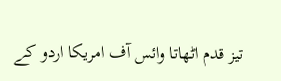تیز قدم اٹھاتا وائس آف امریکا اردو کے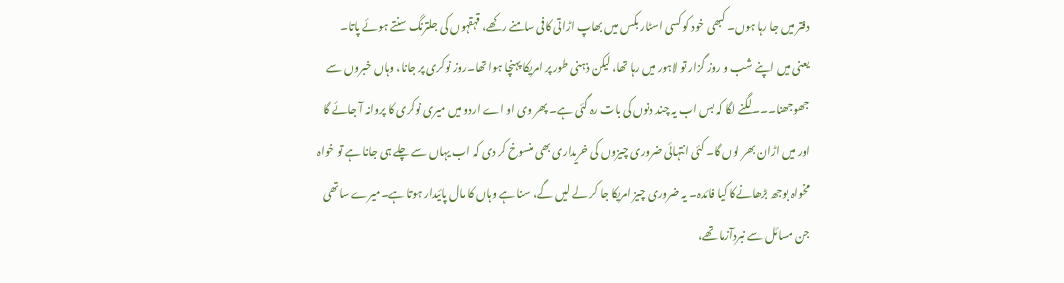دفتر میں جا رہا ہوں۔ کبھی خود کو کسی اسٹار بکس میں بھاپ اڑاتی کافی سامنے رکھے، قہقہوں کی جلترنگ سنتے ہوئے پاتا۔
یعنی میں اپنے شب و روز گزار تو لاہور میں رہا تھا، لیکن ذہنی طور پر امریکا پہنچا ہوا تھا۔روز نوکری پر جانا، وہاں خبروں سے جھوجھنا۔۔۔لگنے لگا کہ بس اب یہ چند دنوں کی بات رہ گئی ہے۔ پھر وی او اے اردو میں میری نوکری کا پروانہ آ جائے گا اور میں اڑان بھر لوں گا۔ کئی انتہائی ضروری چیزوں کی خریداری بھی منسوخ کر دی کہ اب یہاں سے چلے ہی جانا ہے تو خواہ مخواہ بوجھ بڑھانےکا کیا فائدہ۔ یہ ضروری چیز امریکا جا کر لے لیں گے، سنا ہے وہاں کا مال پائیدار ہوتا ہے۔میرے ساتھی جن مسائل سے نبردآزما تھے،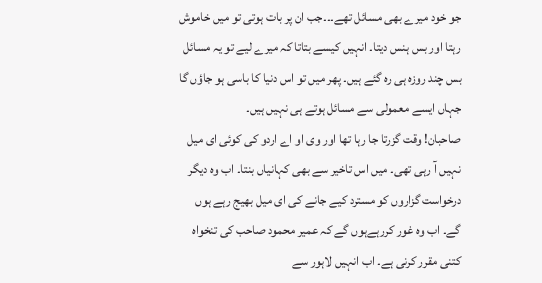جو خود میرے بھی مسائل تھے۔۔۔جب ان پر بات ہوتی تو میں خاموش رہتا اور بس ہنس دیتا۔ انہیں کیسے بتاتا کہ میرے لیے تو یہ مسائل بس چند روزہ ہی رہ گئے ہیں۔ پھر میں تو اس دنیا کا باسی ہو جاؤں گا جہاں ایسے معمولی سے مسائل ہوتے ہی نہیں ہیں۔
صاحبان! وقت گزرتا جا رہا تھا اور وی او اے اردو کی کوئی ای میل نہیں آ رہی تھی۔ میں اس تاخیر سے بھی کہانیاں بنتا۔ اب وہ دیگر درخواست گزاروں کو مسترد کیے جانے کی ای میل بھیج رہے ہوں گے۔ اب وہ غور کررہےہوں گے کہ عمیر محمود صاحب کی تنخواہ کتنی مقرر کرنی ہے۔ اب انہیں لاہور سے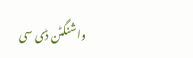واشنگٹن ڈی سی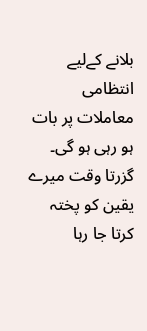بلانے کےلیے انتظامی معاملات پر بات ہو رہی ہو گی۔ گزرتا وقت میرے یقین کو پختہ کرتا جا رہا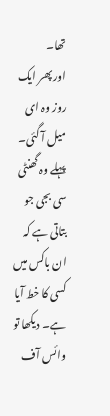تھا۔
اور پھر ایک روز وہ ای میل آ گئی۔ پہلے وہ گھنٹی سی بجی جو بتاتی ہے کہ ان باکس میں کسی کا خط آیا ہے۔ دیکھا تو وائس آف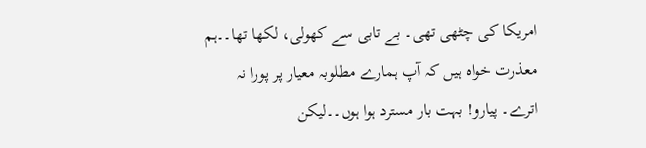امریکا کی چٹھی تھی۔ بے تابی سے کھولی، لکھا تھا۔۔ہم معذرت خواہ ہیں کہ آپ ہمارے مطلوبہ معیار پر پورا نہ اترے۔ پیارو! بہت بار مسترد ہوا ہوں۔۔لیکن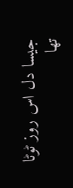جیسا دل اس روز ٹوٹا تھا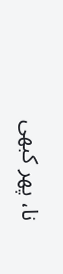نا، پھر کبھی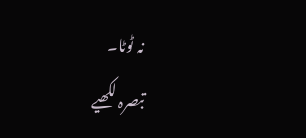نہ ٹوٹا۔
تبصرہ لکھیے